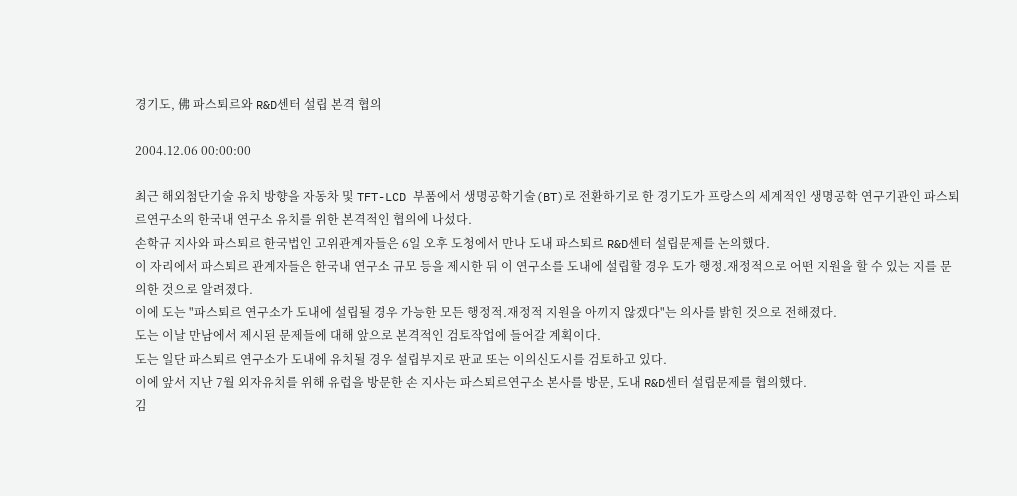경기도, 佛 파스퇴르와 R&D센터 설립 본격 협의

2004.12.06 00:00:00

최근 해외첨단기술 유치 방향을 자동차 및 TFT-LCD 부품에서 생명공학기술(BT)로 전환하기로 한 경기도가 프랑스의 세계적인 생명공학 연구기관인 파스퇴르연구소의 한국내 연구소 유치를 위한 본격적인 협의에 나섰다.
손학규 지사와 파스퇴르 한국법인 고위관계자들은 6일 오후 도청에서 만나 도내 파스퇴르 R&D센터 설립문제를 논의했다.
이 자리에서 파스퇴르 관계자들은 한국내 연구소 규모 등을 제시한 뒤 이 연구소를 도내에 설립할 경우 도가 행정.재정적으로 어떤 지원을 할 수 있는 지를 문의한 것으로 알려졌다.
이에 도는 "파스퇴르 연구소가 도내에 설립될 경우 가능한 모든 행정적.재정적 지원을 아끼지 않겠다"는 의사를 밝힌 것으로 전해졌다.
도는 이날 만남에서 제시된 문제들에 대해 앞으로 본격적인 검토작업에 들어갈 계획이다.
도는 일단 파스퇴르 연구소가 도내에 유치될 경우 설립부지로 판교 또는 이의신도시를 검토하고 있다.
이에 앞서 지난 7월 외자유치를 위해 유럽을 방문한 손 지사는 파스퇴르연구소 본사를 방문, 도내 R&D센터 설립문제를 협의했다.
김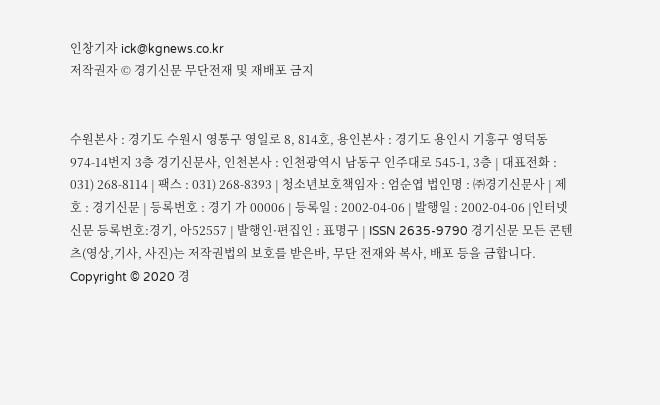인창기자 ick@kgnews.co.kr
저작권자 © 경기신문 무단전재 및 재배포 금지


수원본사 : 경기도 수원시 영통구 영일로 8, 814호, 용인본사 : 경기도 용인시 기흥구 영덕동 974-14번지 3층 경기신문사, 인천본사 : 인천광역시 남동구 인주대로 545-1, 3층 | 대표전화 : 031) 268-8114 | 팩스 : 031) 268-8393 | 청소년보호책임자 : 엄순엽 법인명 : ㈜경기신문사 | 제호 : 경기신문 | 등록번호 : 경기 가 00006 | 등록일 : 2002-04-06 | 발행일 : 2002-04-06 |인터넷신문 등록번호:경기, 아52557 | 발행인·편집인 : 표명구 | ISSN 2635-9790 경기신문 모든 콘텐츠(영상,기사, 사진)는 저작권법의 보호를 받은바, 무단 전재와 복사, 배포 등을 금합니다. Copyright © 2020 경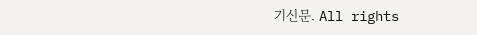기신문. All rights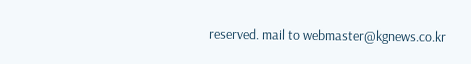reserved. mail to webmaster@kgnews.co.kr